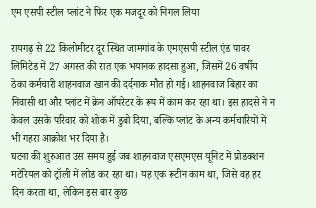एम एसपी स्टील प्लांट ने फिर एक मजदूर को निगल लिया

रायगढ़ से 22 किलोमीटर दूर स्थित जामगांव के एमएसपी स्टील एंड पावर लिमिटेड में 27 अगस्त की रात एक भयानक हादसा हुआ, जिसमें 26 वर्षीय ठेका कर्मचारी शाहनवाज खान की दर्दनाक मौत हो गई। शाहनवाज बिहार का निवासी था और प्लांट में क्रेन ऑपरेटर के रूप में काम कर रहा था। इस हादसे ने न केवल उसके परिवार को शोक में डुबो दिया, बल्कि प्लांट के अन्य कर्मचारियों में भी गहरा आक्रोश भर दिया है।
घटना की शुरुआत उस समय हुई जब शाहनवाज एसएमएस यूनिट में प्रोडक्शन मटेरियल को ट्रॉली में लोड कर रहा था। यह एक रूटीन काम था, जिसे वह हर दिन करता था, लेकिन इस बार कुछ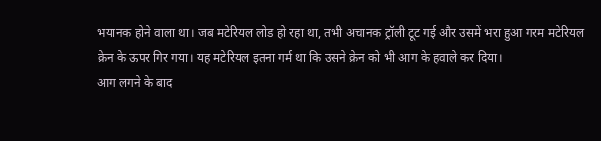भयानक होने वाला था। जब मटेरियल लोड हो रहा था, तभी अचानक ट्रॉली टूट गई और उसमें भरा हुआ गरम मटेरियल क्रेन के ऊपर गिर गया। यह मटेरियल इतना गर्म था कि उसने क्रेन को भी आग के हवाले कर दिया।
आग लगने के बाद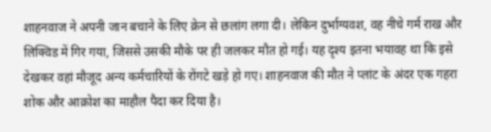शाहनवाज ने अपनी जान बचाने के लिए क्रेन से छलांग लगा दी। लेकिन दुर्भाग्यवश, वह नीचे गर्म राख और लिक्विड में गिर गया, जिससे उसकी मौके पर ही जलकर मौत हो गई। यह दृश्य इतना भयावह था कि इसे देखकर वहां मौजूद अन्य कर्मचारियों के रोंगटे खड़े हो गए। शाहनवाज की मौत ने प्लांट के अंदर एक गहरा शोक और आक्रोश का माहौल पैदा कर दिया है।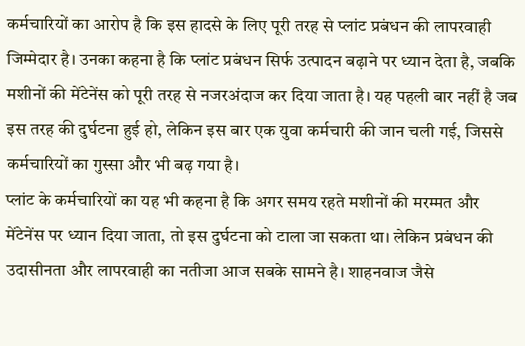कर्मचारियों का आरोप है कि इस हादसे के लिए पूरी तरह से प्लांट प्रबंधन की लापरवाही जिम्मेदार है। उनका कहना है कि प्लांट प्रबंधन सिर्फ उत्पादन बढ़ाने पर ध्यान देता है, जबकि मशीनों की मेंटेनेंस को पूरी तरह से नजरअंदाज कर दिया जाता है। यह पहली बार नहीं है जब इस तरह की दुर्घटना हुई हो, लेकिन इस बार एक युवा कर्मचारी की जान चली गई, जिससे कर्मचारियों का गुस्सा और भी बढ़ गया है।
प्लांट के कर्मचारियों का यह भी कहना है कि अगर समय रहते मशीनों की मरम्मत और मेंटेनेंस पर ध्यान दिया जाता, तो इस दुर्घटना को टाला जा सकता था। लेकिन प्रबंधन की उदासीनता और लापरवाही का नतीजा आज सबके सामने है। शाहनवाज जैसे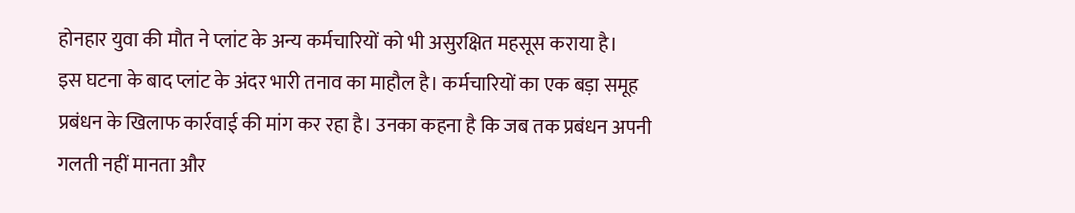होनहार युवा की मौत ने प्लांट के अन्य कर्मचारियों को भी असुरक्षित महसूस कराया है।
इस घटना के बाद प्लांट के अंदर भारी तनाव का माहौल है। कर्मचारियों का एक बड़ा समूह प्रबंधन के खिलाफ कार्रवाई की मांग कर रहा है। उनका कहना है कि जब तक प्रबंधन अपनी गलती नहीं मानता और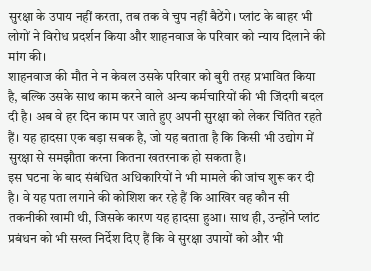सुरक्षा के उपाय नहीं करता, तब तक वे चुप नहीं बैठेंगे। प्लांट के बाहर भी लोगों ने विरोध प्रदर्शन किया और शाहनवाज के परिवार को न्याय दिलाने की मांग की।
शाहनवाज की मौत ने न केवल उसके परिवार को बुरी तरह प्रभावित किया है, बल्कि उसके साथ काम करने वाले अन्य कर्मचारियों की भी जिंदगी बदल दी है। अब वे हर दिन काम पर जाते हुए अपनी सुरक्षा को लेकर चिंतित रहते हैं। यह हादसा एक बड़ा सबक है, जो यह बताता है कि किसी भी उद्योग में सुरक्षा से समझौता करना कितना खतरनाक हो सकता है।
इस घटना के बाद संबंधित अधिकारियों ने भी मामले की जांच शुरू कर दी है। वे यह पता लगाने की कोशिश कर रहे हैं कि आखिर वह कौन सी तकनीकी खामी थी, जिसके कारण यह हादसा हुआ। साथ ही, उन्होंने प्लांट प्रबंधन को भी सख्त निर्देश दिए हैं कि वे सुरक्षा उपायों को और भी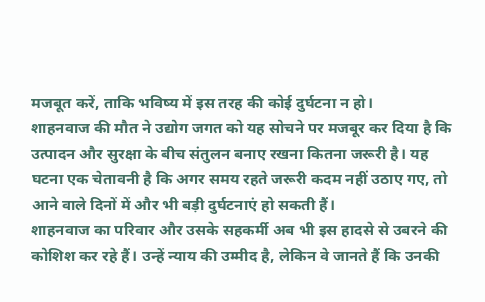मजबूत करें, ताकि भविष्य में इस तरह की कोई दुर्घटना न हो।
शाहनवाज की मौत ने उद्योग जगत को यह सोचने पर मजबूर कर दिया है कि उत्पादन और सुरक्षा के बीच संतुलन बनाए रखना कितना जरूरी है। यह घटना एक चेतावनी है कि अगर समय रहते जरूरी कदम नहीं उठाए गए, तो आने वाले दिनों में और भी बड़ी दुर्घटनाएं हो सकती हैं।
शाहनवाज का परिवार और उसके सहकर्मी अब भी इस हादसे से उबरने की कोशिश कर रहे हैं। उन्हें न्याय की उम्मीद है, लेकिन वे जानते हैं कि उनकी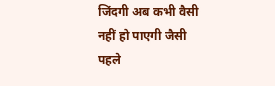जिंदगी अब कभी वैसी नहीं हो पाएगी जैसी पहले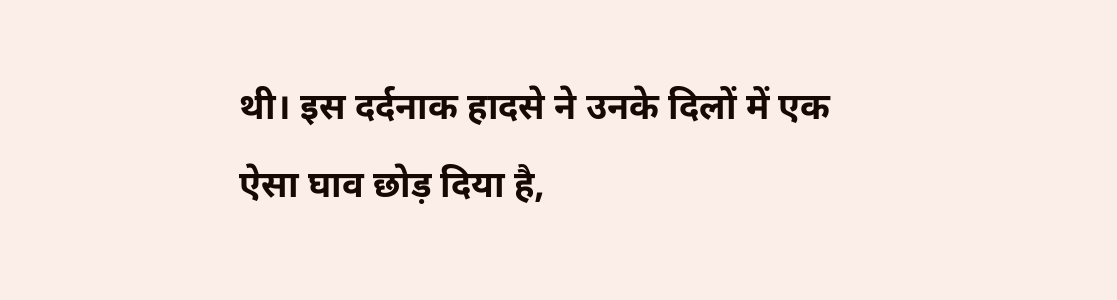थी। इस दर्दनाक हादसे ने उनके दिलों में एक ऐसा घाव छोड़ दिया है,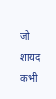जो शायद कभी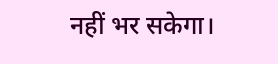नहीं भर सकेगा।